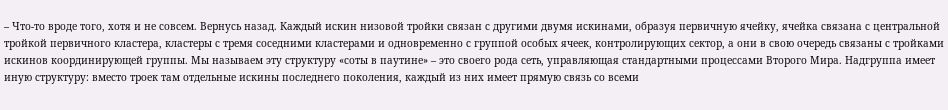– Что-то вроде того, хотя и не совсем. Вернусь назад. Каждый искин низовой тройки связан с другими двумя искинами, образуя первичную ячейку, ячейка связана с центральной тройкой первичного кластера, кластеры с тремя соседними кластерами и одновременно с группой особых ячеек, контролирующих сектор, а они в свою очередь связаны с тройками искинов координирующей группы. Мы называем эту структуру «соты в паутине» – это своего рода сеть, управляющая стандартными процессами Второго Мира. Надгруппа имеет иную структуру: вместо троек там отдельные искины последнего поколения, каждый из них имеет прямую связь со всеми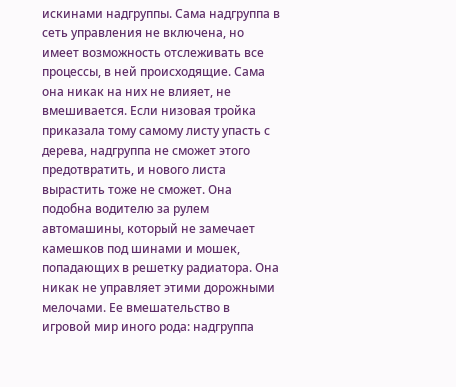искинами надгруппы. Сама надгруппа в сеть управления не включена, но имеет возможность отслеживать все процессы, в ней происходящие. Сама она никак на них не влияет, не вмешивается. Если низовая тройка приказала тому самому листу упасть с дерева, надгруппа не сможет этого предотвратить, и нового листа вырастить тоже не сможет. Она подобна водителю за рулем автомашины, который не замечает камешков под шинами и мошек, попадающих в решетку радиатора. Она никак не управляет этими дорожными мелочами. Ее вмешательство в игровой мир иного рода: надгруппа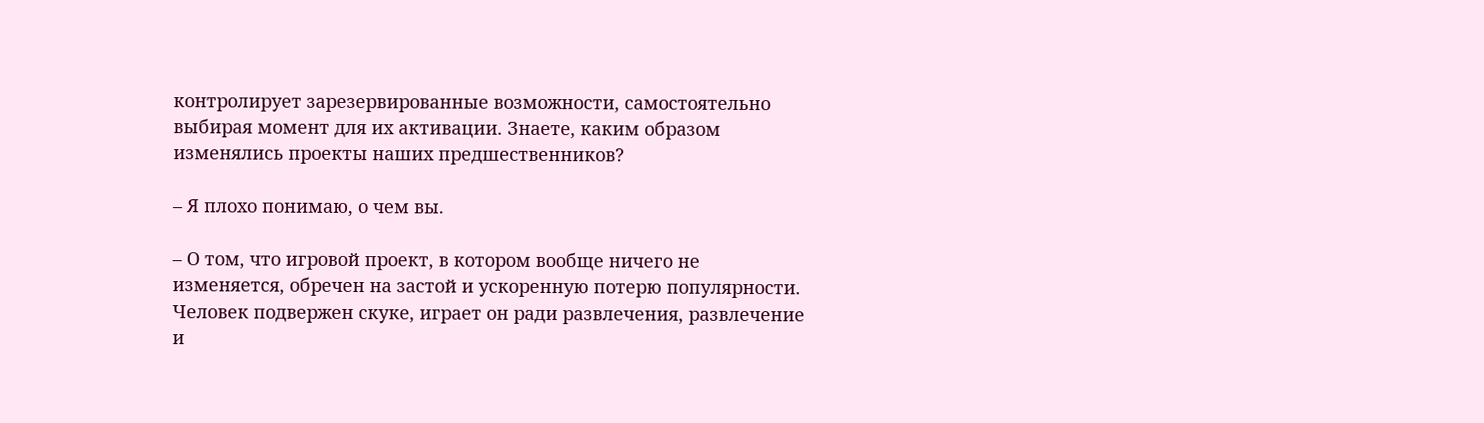контролирует зарезервированные возможности, самостоятельно выбирая момент для их активации. Знаете, каким образом изменялись проекты наших предшественников?

– Я плохо понимаю, о чем вы.

– О том, что игровой проект, в котором вообще ничего не изменяется, обречен на застой и ускоренную потерю популярности. Человек подвержен скуке, играет он ради развлечения, развлечение и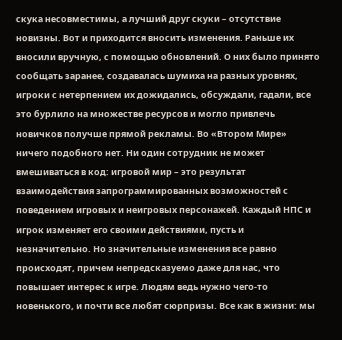скука несовместимы, а лучший друг скуки – отсутствие новизны. Вот и приходится вносить изменения. Раньше их вносили вручную, с помощью обновлений. О них было принято сообщать заранее, создавалась шумиха на разных уровнях, игроки с нетерпением их дожидались, обсуждали, гадали, все это бурлило на множестве ресурсов и могло привлечь новичков получше прямой рекламы. Во «Втором Мире» ничего подобного нет. Ни один сотрудник не может вмешиваться в код: игровой мир – это результат взаимодействия запрограммированных возможностей с поведением игровых и неигровых персонажей. Каждый НПС и игрок изменяет его своими действиями, пусть и незначительно. Но значительные изменения все равно происходят, причем непредсказуемо даже для нас, что повышает интерес к игре. Людям ведь нужно чего-то новенького, и почти все любят сюрпризы. Все как в жизни: мы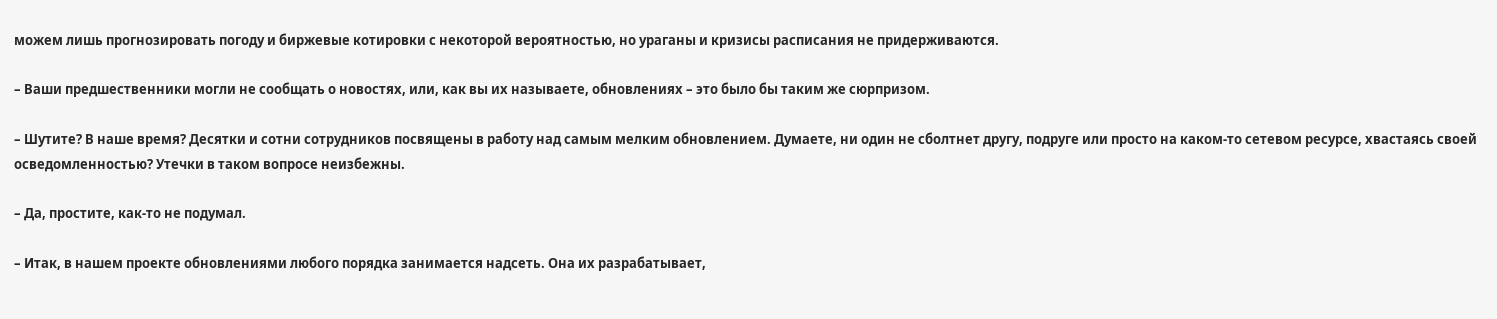можем лишь прогнозировать погоду и биржевые котировки с некоторой вероятностью, но ураганы и кризисы расписания не придерживаются.

– Ваши предшественники могли не сообщать о новостях, или, как вы их называете, обновлениях – это было бы таким же сюрпризом.

– Шутите? В наше время? Десятки и сотни сотрудников посвящены в работу над самым мелким обновлением. Думаете, ни один не сболтнет другу, подруге или просто на каком-то сетевом ресурсе, хвастаясь своей осведомленностью? Утечки в таком вопросе неизбежны.

– Да, простите, как-то не подумал.

– Итак, в нашем проекте обновлениями любого порядка занимается надсеть. Она их разрабатывает,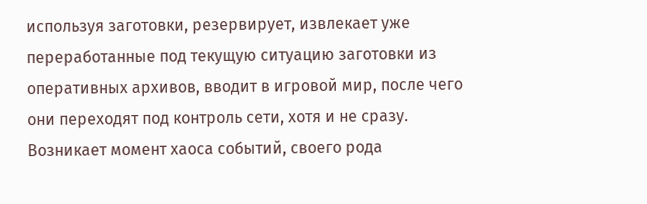используя заготовки, резервирует, извлекает уже переработанные под текущую ситуацию заготовки из оперативных архивов, вводит в игровой мир, после чего они переходят под контроль сети, хотя и не сразу. Возникает момент хаоса событий, своего рода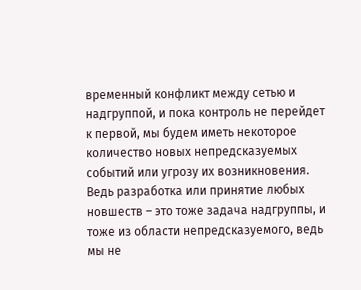временный конфликт между сетью и надгруппой, и пока контроль не перейдет к первой, мы будем иметь некоторое количество новых непредсказуемых событий или угрозу их возникновения. Ведь разработка или принятие любых новшеств – это тоже задача надгруппы, и тоже из области непредсказуемого, ведь мы не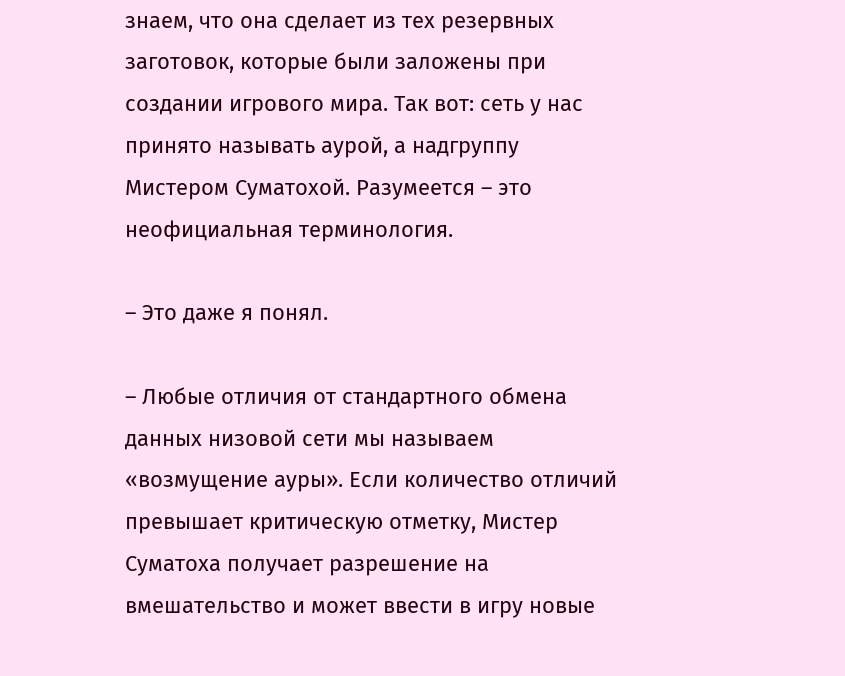знаем, что она сделает из тех резервных заготовок, которые были заложены при создании игрового мира. Так вот: сеть у нас принято называть аурой, а надгруппу Мистером Суматохой. Разумеется – это неофициальная терминология.

– Это даже я понял.

– Любые отличия от стандартного обмена данных низовой сети мы называем «возмущение ауры». Если количество отличий превышает критическую отметку, Мистер Суматоха получает разрешение на вмешательство и может ввести в игру новые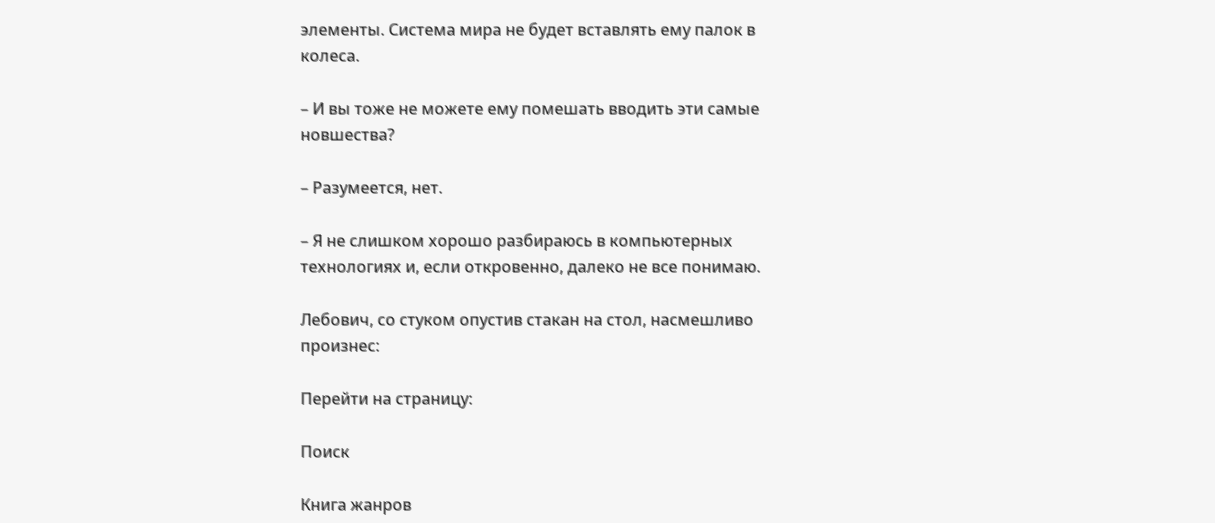элементы. Система мира не будет вставлять ему палок в колеса.

– И вы тоже не можете ему помешать вводить эти самые новшества?

– Разумеется, нет.

– Я не слишком хорошо разбираюсь в компьютерных технологиях и, если откровенно, далеко не все понимаю.

Лебович, со стуком опустив стакан на стол, насмешливо произнес:

Перейти на страницу:

Поиск

Книга жанров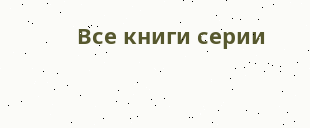Все книги серии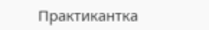Практикантка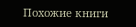Похожие книги